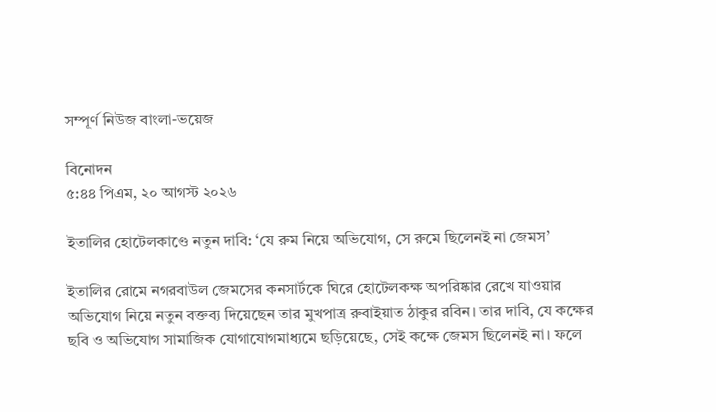সম্পূর্ণ নিউজ বাংলা-ভয়েজ

বিনোদন
৫:৪৪ পিএম, ২০ আগস্ট ২০২৬

ইতালির হোটেলকাণ্ডে নতুন দাবি: ‘যে রুম নিয়ে অভিযোগ, সে রুমে ছিলেনই না জেমস’

ইতালির রোমে নগরবাউল জেমসের কনসার্টকে ঘিরে হোটেলকক্ষ অপরিষ্কার রেখে যাওয়ার অভিযোগ নিয়ে নতুন বক্তব্য দিয়েছেন তার মুখপাত্র রুবাইয়াত ঠাকুর রবিন। তার দাবি, যে কক্ষের ছবি ও অভিযোগ সামাজিক যোগাযোগমাধ্যমে ছড়িয়েছে, সেই কক্ষে জেমস ছিলেনই না। ফলে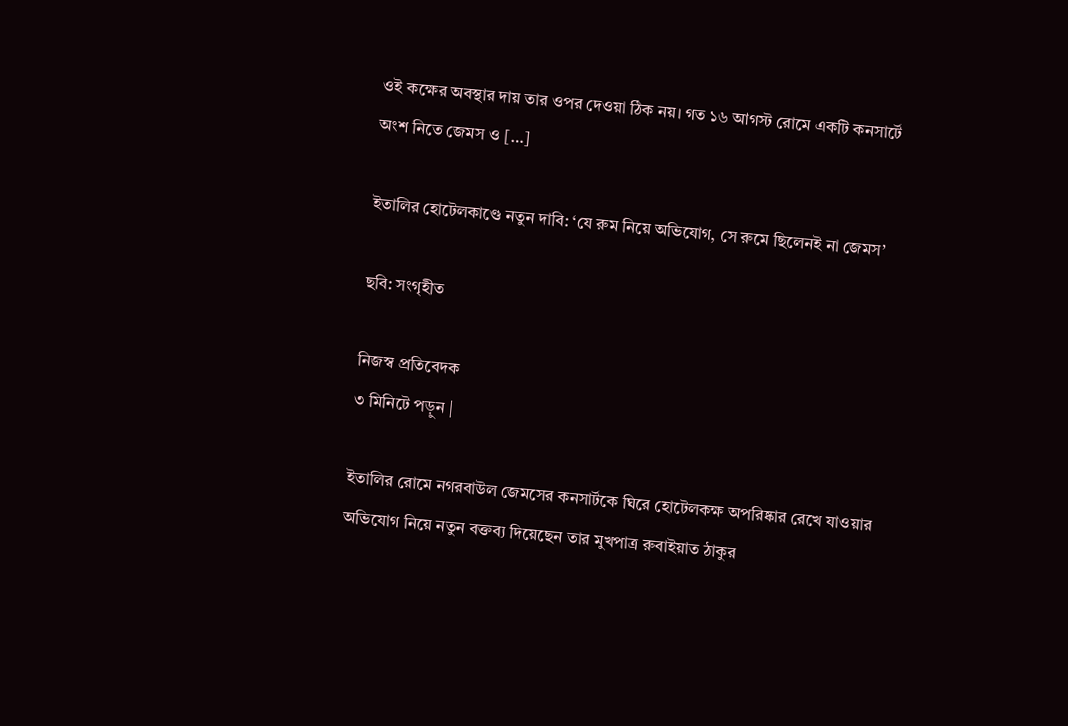ওই কক্ষের অবস্থার দায় তার ওপর দেওয়া ঠিক নয়। গত ১৬ আগস্ট রোমে একটি কনসার্টে অংশ নিতে জেমস ও […]

ইতালির হোটেলকাণ্ডে নতুন দাবি: ‘যে রুম নিয়ে অভিযোগ, সে রুমে ছিলেনই না জেমস’

ছবি: সংগৃহীত

নিজস্ব প্রতিবেদক
৩ মিনিটে পড়ুন |

ইতালির রোমে নগরবাউল জেমসের কনসার্টকে ঘিরে হোটেলকক্ষ অপরিষ্কার রেখে যাওয়ার অভিযোগ নিয়ে নতুন বক্তব্য দিয়েছেন তার মুখপাত্র রুবাইয়াত ঠাকুর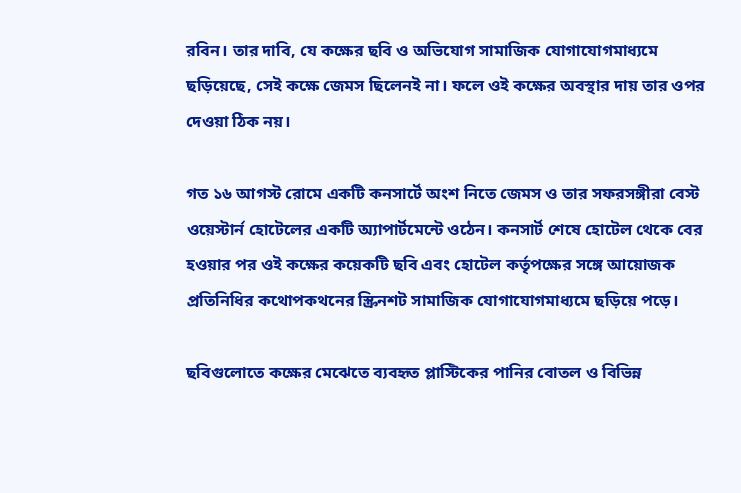রবিন। তার দাবি, যে কক্ষের ছবি ও অভিযোগ সামাজিক যোগাযোগমাধ্যমে ছড়িয়েছে, সেই কক্ষে জেমস ছিলেনই না। ফলে ওই কক্ষের অবস্থার দায় তার ওপর দেওয়া ঠিক নয়।

গত ১৬ আগস্ট রোমে একটি কনসার্টে অংশ নিতে জেমস ও তার সফরসঙ্গীরা বেস্ট ওয়েস্টার্ন হোটেলের একটি অ্যাপার্টমেন্টে ওঠেন। কনসার্ট শেষে হোটেল থেকে বের হওয়ার পর ওই কক্ষের কয়েকটি ছবি এবং হোটেল কর্তৃপক্ষের সঙ্গে আয়োজক প্রতিনিধির কথোপকথনের স্ক্রিনশট সামাজিক যোগাযোগমাধ্যমে ছড়িয়ে পড়ে।

ছবিগুলোতে কক্ষের মেঝেতে ব্যবহৃত প্লাস্টিকের পানির বোতল ও বিভিন্ন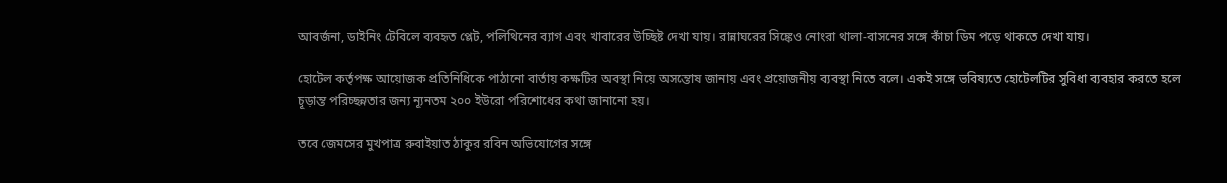আবর্জনা, ডাইনিং টেবিলে ব্যবহৃত প্লেট, পলিথিনের ব্যাগ এবং খাবারের উচ্ছিষ্ট দেখা যায়। রান্নাঘরের সিঙ্কেও নোংরা থালা-বাসনের সঙ্গে কাঁচা ডিম পড়ে থাকতে দেখা যায়।

হোটেল কর্তৃপক্ষ আয়োজক প্রতিনিধিকে পাঠানো বার্তায় কক্ষটির অবস্থা নিয়ে অসন্তোষ জানায় এবং প্রয়োজনীয় ব্যবস্থা নিতে বলে। একই সঙ্গে ভবিষ্যতে হোটেলটির সুবিধা ব্যবহার করতে হলে চূড়ান্ত পরিচ্ছন্নতার জন্য ন্যূনতম ২০০ ইউরো পরিশোধের কথা জানানো হয়।

তবে জেমসের মুখপাত্র রুবাইয়াত ঠাকুর রবিন অভিযোগের সঙ্গে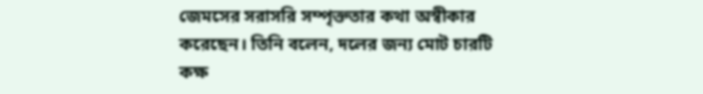জেমসের সরাসরি সম্পৃক্ততার কথা অস্বীকার করেছেন। তিনি বলেন, দলের জন্য মোট চারটি কক্ষ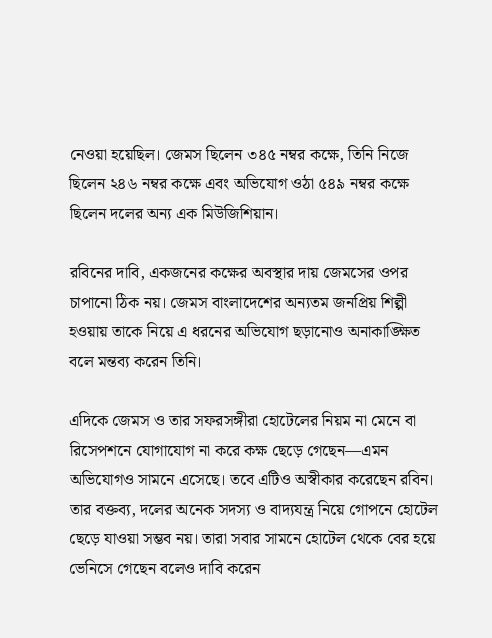নেওয়া হয়েছিল। জেমস ছিলেন ৩৪৫ নম্বর কক্ষে, তিনি নিজে ছিলেন ২৪৬ নম্বর কক্ষে এবং অভিযোগ ওঠা ৫৪৯ নম্বর কক্ষে ছিলেন দলের অন্য এক মিউজিশিয়ান।

রবিনের দাবি, একজনের কক্ষের অবস্থার দায় জেমসের ওপর চাপানো ঠিক নয়। জেমস বাংলাদেশের অন্যতম জনপ্রিয় শিল্পী হওয়ায় তাকে নিয়ে এ ধরনের অভিযোগ ছড়ানোও অনাকাঙ্ক্ষিত বলে মন্তব্য করেন তিনি।

এদিকে জেমস ও তার সফরসঙ্গীরা হোটেলের নিয়ম না মেনে বা রিসেপশনে যোগাযোগ না করে কক্ষ ছেড়ে গেছেন—এমন অভিযোগও সামনে এসেছে। তবে এটিও অস্বীকার করেছেন রবিন। তার বক্তব্য, দলের অনেক সদস্য ও বাদ্যযন্ত্র নিয়ে গোপনে হোটেল ছেড়ে যাওয়া সম্ভব নয়। তারা সবার সামনে হোটেল থেকে বের হয়ে ভেনিসে গেছেন বলেও দাবি করেন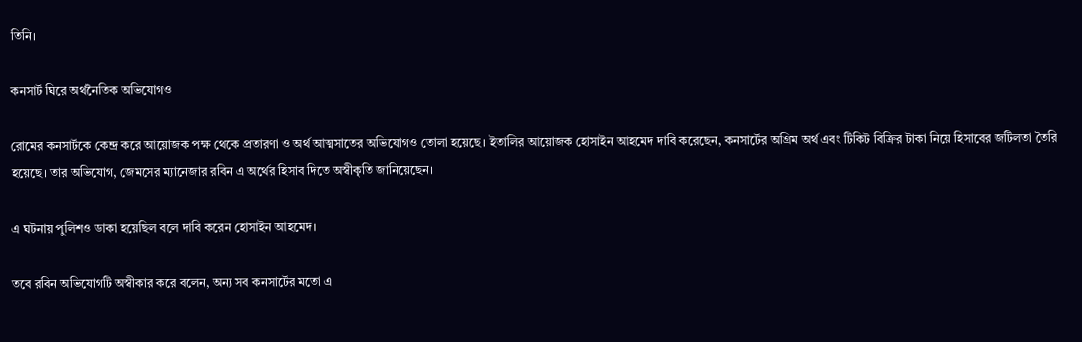তিনি।

কনসার্ট ঘিরে অর্থনৈতিক অভিযোগও

রোমের কনসার্টকে কেন্দ্র করে আয়োজক পক্ষ থেকে প্রতারণা ও অর্থ আত্মসাতের অভিযোগও তোলা হয়েছে। ইতালির আয়োজক হোসাইন আহমেদ দাবি করেছেন, কনসার্টের অগ্রিম অর্থ এবং টিকিট বিক্রির টাকা নিয়ে হিসাবের জটিলতা তৈরি হয়েছে। তার অভিযোগ, জেমসের ম্যানেজার রবিন এ অর্থের হিসাব দিতে অস্বীকৃতি জানিয়েছেন।

এ ঘটনায় পুলিশও ডাকা হয়েছিল বলে দাবি করেন হোসাইন আহমেদ।

তবে রবিন অভিযোগটি অস্বীকার করে বলেন, অন্য সব কনসার্টের মতো এ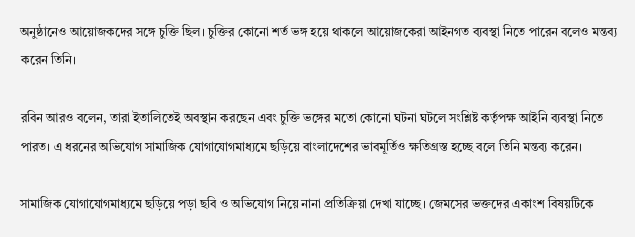অনুষ্ঠানেও আয়োজকদের সঙ্গে চুক্তি ছিল। চুক্তির কোনো শর্ত ভঙ্গ হয়ে থাকলে আয়োজকেরা আইনগত ব্যবস্থা নিতে পারেন বলেও মন্তব্য করেন তিনি।

রবিন আরও বলেন, তারা ইতালিতেই অবস্থান করছেন এবং চুক্তি ভঙ্গের মতো কোনো ঘটনা ঘটলে সংশ্লিষ্ট কর্তৃপক্ষ আইনি ব্যবস্থা নিতে পারত। এ ধরনের অভিযোগ সামাজিক যোগাযোগমাধ্যমে ছড়িয়ে বাংলাদেশের ভাবমূর্তিও ক্ষতিগ্রস্ত হচ্ছে বলে তিনি মন্তব্য করেন।

সামাজিক যোগাযোগমাধ্যমে ছড়িয়ে পড়া ছবি ও অভিযোগ নিয়ে নানা প্রতিক্রিয়া দেখা যাচ্ছে। জেমসের ভক্তদের একাংশ বিষয়টিকে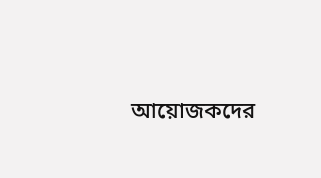আয়োজকদের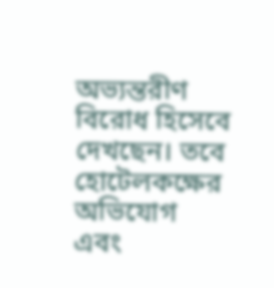অভ্যন্তরীণ বিরোধ হিসেবে দেখছেন। তবে হোটেলকক্ষের অভিযোগ এবং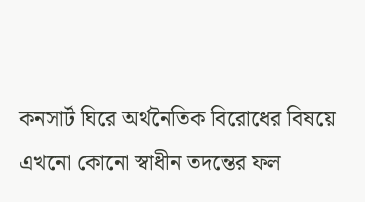কনসার্ট ঘিরে অর্থনৈতিক বিরোধের বিষয়ে এখনো কোনো স্বাধীন তদন্তের ফল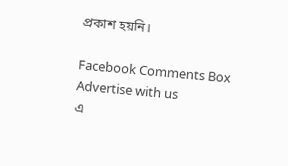প্রকাশ হয়নি।

Facebook Comments Box
Advertise with us
এ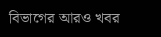বিভাগের আরও খবর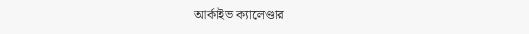আর্কাইভ ক্যালেণ্ডার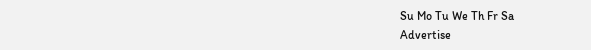Su Mo Tu We Th Fr Sa
Advertise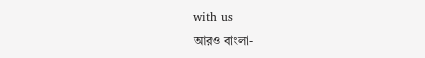with us
আরও বাংলা-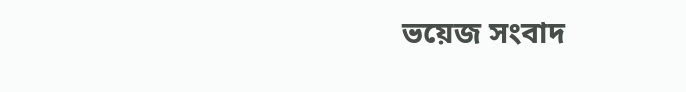ভয়েজ সংবাদ